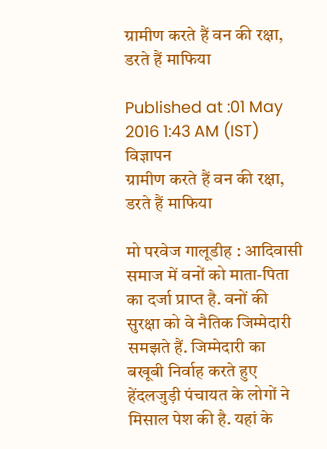ग्रामीण करते हैं वन की रक्षा, डरते हैं माफिया

Published at :01 May 2016 1:43 AM (IST)
विज्ञापन
ग्रामीण करते हैं वन की रक्षा, डरते हैं माफिया

मो परवेज गालूडीह : आदिवासी समाज में वनों को माता-पिता का दर्जा प्राप्त है. वनों की सुरक्षा को वे नैतिक जिम्मेदारी समझते हैं. जिम्मेदारी का बखूबी निर्वाह करते हुए हेंदलजुड़ी पंचायत के लोगों ने मिसाल पेश की है. यहां के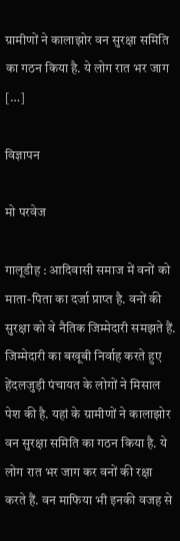ग्रामीणों ने कालाझोर वन सुरक्षा समिति का गठन किया है. ये लोग रात भर जाग […]

विज्ञापन

मो परवेज

गालूडीह : आदिवासी समाज में वनों को माता-पिता का दर्जा प्राप्त है. वनों की सुरक्षा को वे नैतिक जिम्मेदारी समझते हैं. जिम्मेदारी का बखूबी निर्वाह करते हुए हेंदलजुड़ी पंचायत के लोगों ने मिसाल पेश की है. यहां के ग्रामीणों ने कालाझोर वन सुरक्षा समिति का गठन किया है. ये लोग रात भर जाग कर वनों की रक्षा करते हैं. वन माफिया भी इनकी वजह से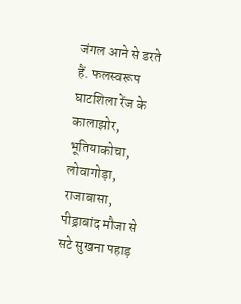जंगल आने से डरते हैं. फलस्वरूप घाटशिला रेंज के कालाझोर, भूतियाकोचा, लोवागोड़ा, राजाबासा, पीड्राबांद मौजा से सटे सुखना पहाड़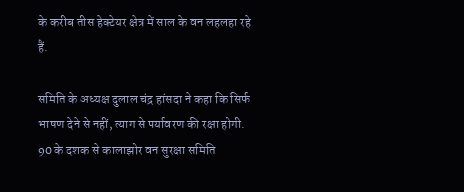के करीब तीस हेक्टेयर क्षेत्र में साल के वन लहलहा रहे हैं.

समिति के अध्यक्ष दुलाल चंद्र हांसदा ने कहा कि सिर्फ भाषण देने से नहीं, त्याग से पर्यावरण की रक्षा होगी. 90 के दशक से कालाझोर वन सुरक्षा समिति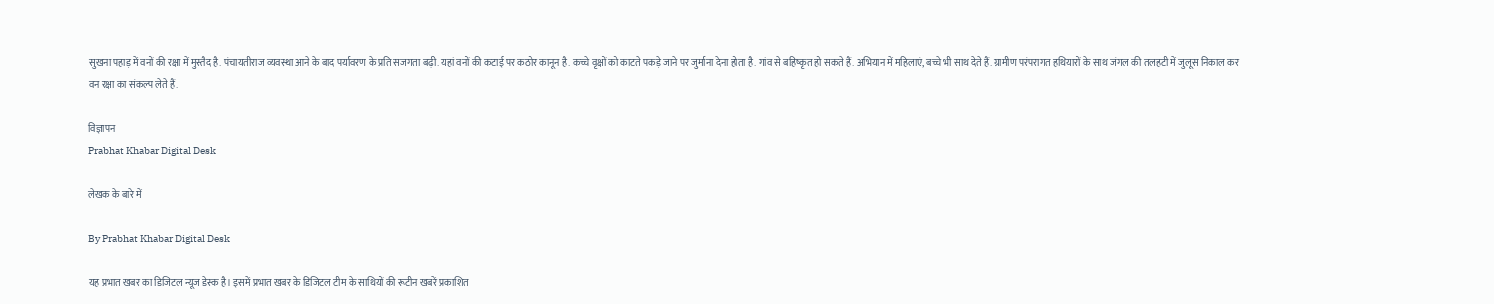सुखना पहाड़ में वनों की रक्षा में मुस्तैद है. पंचायतीराज व्यवस्था आने के बाद पर्यावरण के प्रति सजगता बढ़ी. यहां वनों की कटाई पर कठोर कानून है. कच्चे वृक्षों को काटते पकड़े जाने पर जुर्माना देना होता है. गांव से बहिष्कृत हो सकते हैं. अभियान में महिलाएं, बच्चे भी साथ देते हैं. ग्रामीण परंपरागत हथियारों के साथ जंगल की तलहटी में जुलूस निकाल कर वन रक्षा का संकल्प लेते हैं.

विज्ञापन
Prabhat Khabar Digital Desk

लेखक के बारे में

By Prabhat Khabar Digital Desk

यह प्रभात खबर का डिजिटल न्यूज डेस्क है। इसमें प्रभात खबर के डिजिटल टीम के साथियों की रूटीन खबरें प्रकाशित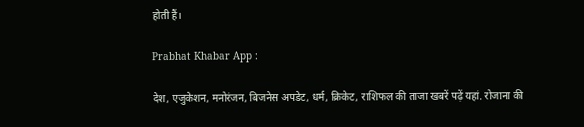होती हैं।

Prabhat Khabar App :

देश, एजुकेशन, मनोरंजन, बिजनेस अपडेट, धर्म, क्रिकेट, राशिफल की ताजा खबरें पढ़ें यहां. रोजाना की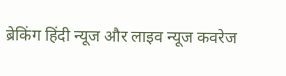ब्रेकिंग हिंदी न्यूज और लाइव न्यूज कवरेज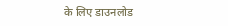के लिए डाउनलोड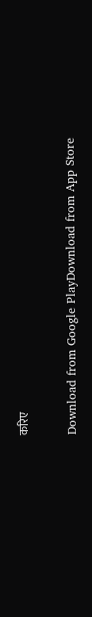करिए

Download from Google PlayDownload from App Store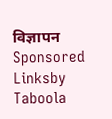विज्ञापन
Sponsored Linksby Taboola